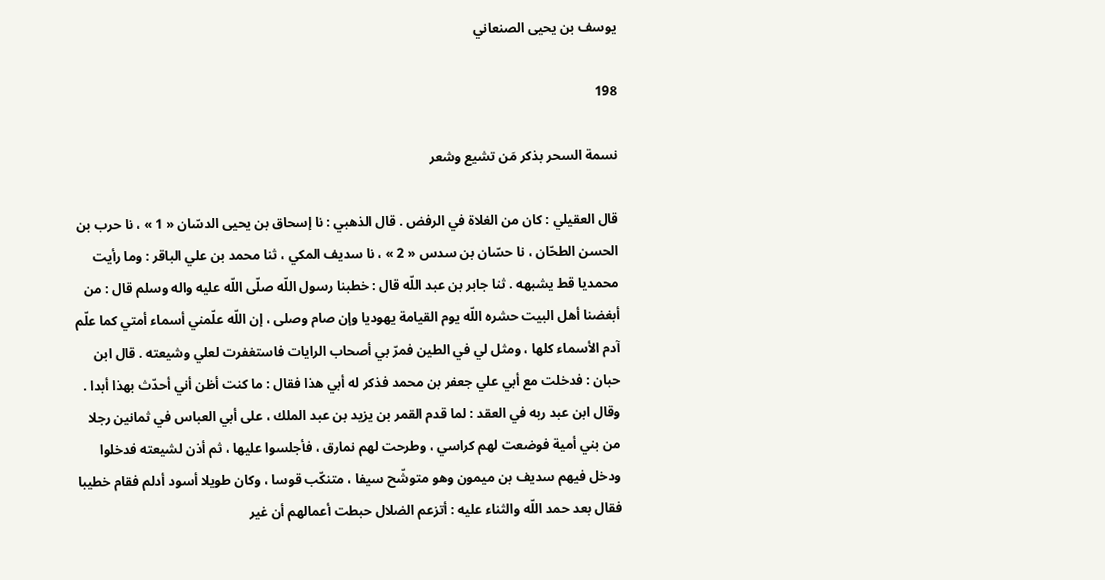يوسف بن يحيى الصنعاني

198

نسمة السحر بذكر مَن تشيع وشعر

قال العقيلي : كان من الغلاة في الرفض . قال الذهبي : نا إسحاق بن يحيى الدسّان « 1 » ، نا حرب بن الحسن الطحّان ، نا حسّان بن سدس « 2 » ، نا سديف المكي ، ثنا محمد بن علي الباقر : وما رأيت محمديا قط يشبهه . ثنا جابر بن عبد اللّه قال : خطبنا رسول اللّه صلّى اللّه عليه واله وسلم قال : من أبغضنا أهل البيت حشره اللّه يوم القيامة يهوديا وإن صام وصلى ، إن اللّه علّمني أسماء أمتي كما علّم آدم الأسماء كلها ، ومثل لي في الطين فمرّ بي أصحاب الرايات فاستغفرت لعلي وشيعته . قال ابن حبان : فدخلت مع أبي علي جعفر بن محمد فذكر له أبي هذا فقال : ما كنت أظن أني أحدّث بهذا أبدا . وقال ابن عبد ربه في العقد : لما قدم القمر بن يزيد بن عبد الملك ، على أبي العباس في ثمانين رجلا من بني أمية فوضعت لهم كراسي ، وطرحت لهم نمارق ، فأجلسوا عليها ، ثم أذن لشيعته فدخلوا ودخل فيهم سديف بن ميمون وهو متوشّح سيفا ، متنكّب قوسا ، وكان طويلا أسود أدلم فقام خطيبا فقال بعد حمد اللّه والثناء عليه : أتزعم الضلال حبطت أعمالهم أن غير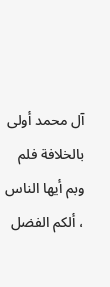آل محمد أولى بالخلافة فلم وبم أيها الناس ، ألكم الفضل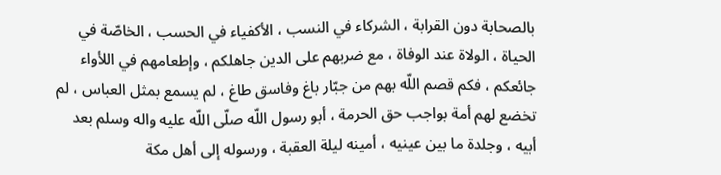بالصحابة دون القرابة ، الشركاء في النسب ، الأكفياء في الحسب ، الخاصّة في الحياة ، الولاة عند الوفاة ، مع ضربهم على الدين جاهلكم ، وإطعامهم في اللأواء جائعكم ، فكم قصم اللّه بهم من جبّار باغ وفاسق طاغ ، لم يسمع بمثل العباس ، لم تخضع لهم أمة بواجب حق الحرمة ، أبو رسول اللّه صلّى اللّه عليه واله وسلم بعد أبيه ، وجلدة ما بين عينيه ، أمينه ليلة العقبة ، ورسوله إلى أهل مكة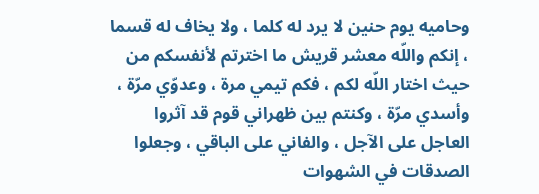وحاميه يوم حنين لا يرد له كلما ، ولا يخاف له قسما ، إنكم واللّه معشر قريش ما اخترتم لأنفسكم من حيث اختار اللّه لكم ، فكم تيمي مرة ، وعدوّي مرّة ، وأسدي مرّة ، وكنتم بين ظهراني قوم قد آثروا العاجل على الآجل ، والفاني على الباقي ، وجعلوا الصدقات في الشهوات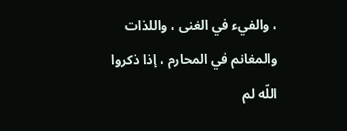، والفيء في الغنى ، واللذات والمغانم في المحارم ، إذا ذكروا اللّه لم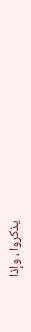يذكروا ، وإذا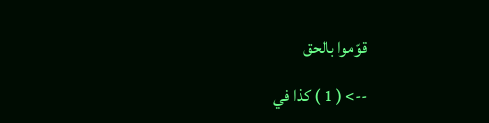قوّموا بالحق

--> ( 1 ) كذا في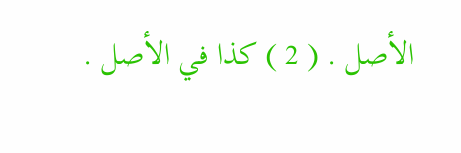الأصل . ( 2 ) كذا في الأصل .